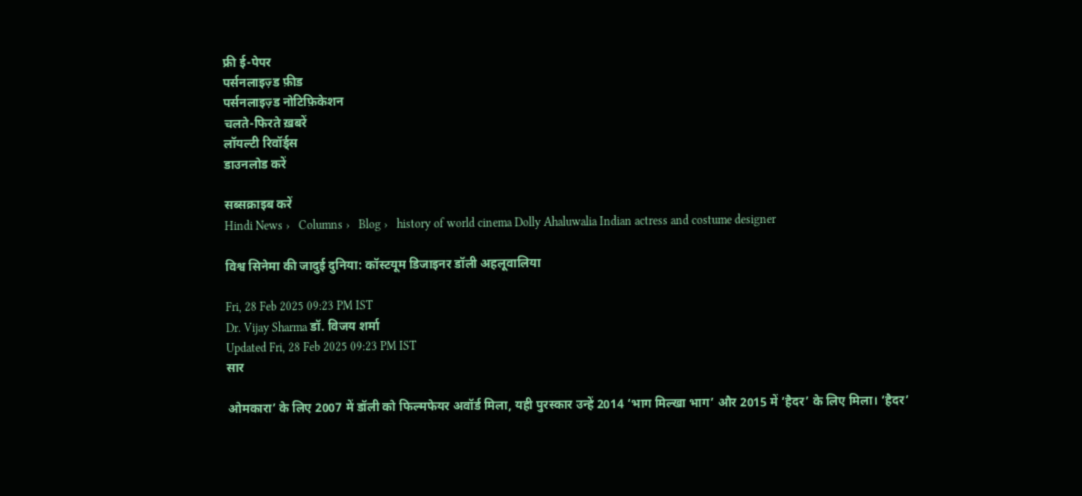फ्री ई-पेपर
पर्सनलाइज़्ड फ़ीड
पर्सनलाइज़्ड नोटिफ़िकेशन
चलते-फिरते ख़बरें
लॉयल्टी रिवॉर्ड्स
डाउनलोड करें

सब्सक्राइब करें
Hindi News ›   Columns ›   Blog ›   history of world cinema Dolly Ahaluwalia Indian actress and costume designer

विश्व सिनेमा की जादुई दुनिया: कॉस्टयूम डिजाइनर डॉली अहलूवालिया

Fri, 28 Feb 2025 09:23 PM IST
Dr. Vijay Sharma डॉ. विजय शर्मा
Updated Fri, 28 Feb 2025 09:23 PM IST
सार

ओमकारा’ के लिए 2007 में डॉली को फिल्मफेयर अवॉर्ड मिला, यही पुरस्कार उन्हें 2014 ‘भाग मिल्खा भाग’ और 2015 में ‘हैदर’ के लिए मिला। ‘हैदर’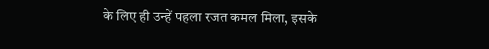के लिए ही उन्हें पहला रजत कमल मिला, इसके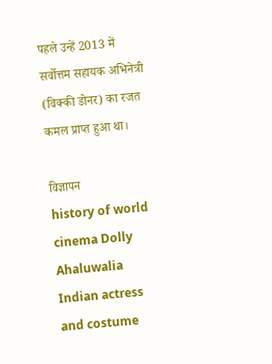पहले उन्हें 2013 में सर्वोत्तम सहायक अभिनेत्री (विक्की डोनर) का रजत कमल प्राप्त हुआ था।

विज्ञापन
history of world cinema Dolly Ahaluwalia Indian actress and costume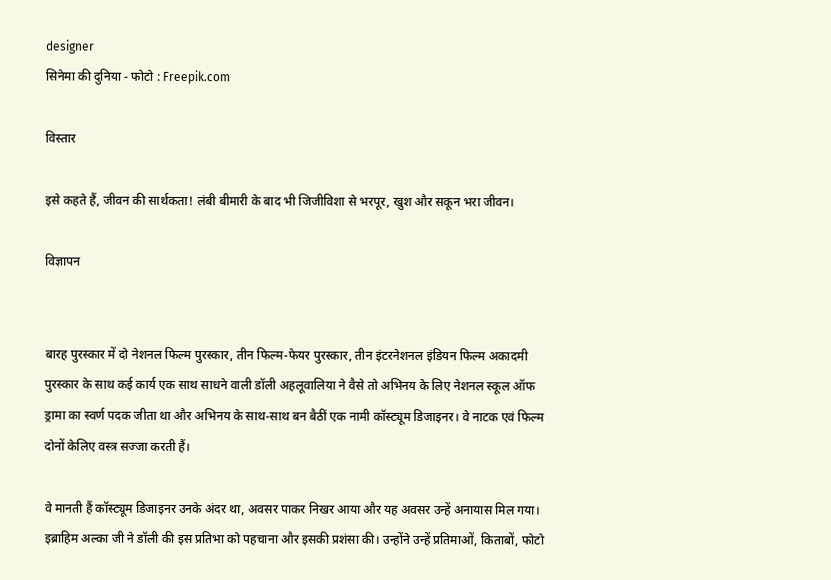designer
सिनेमा की दुनिया - फोटो : Freepik.com

विस्तार

इसे कहते हैं, जीवन की सार्थकता! लंबी बीमारी के बाद भी जिजीविशा से भरपूर, खुश और सकून भरा जीवन।

विज्ञापन


बारह पुरस्कार में दो नेशनल फिल्म पुरस्कार, तीन फिल्म-फेयर पुरस्कार, तीन इंटरनेशनल इंडियन फिल्म अकादमी पुरस्कार के साथ कई कार्य एक साथ साधने वाली डॉली अहलूवालिया ने वैसे तो अभिनय के लिए नेशनल स्कूल ऑफ ड्रामा का स्वर्ण पदक जीता था और अभिनय के साथ-साथ बन बैठीं एक नामी कॉस्ट्यूम डिजाइनर। वे नाटक एवं फिल्म दोनों केलिए वस्त्र सज्जा करती हैं।

वे मानती हैं कॉस्ट्यूम डिजाइनर उनके अंदर था, अवसर पाकर निखर आया और यह अवसर उन्हें अनायास मिल गया। इब्राहिम अल्का जी ने डॉली की इस प्रतिभा को पहचाना और इसकी प्रशंसा की। उन्होंने उन्हें प्रतिमाओं, किताबों, फोटो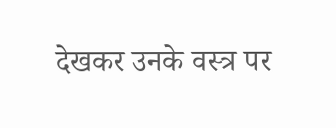देखकर उनके वस्त्र पर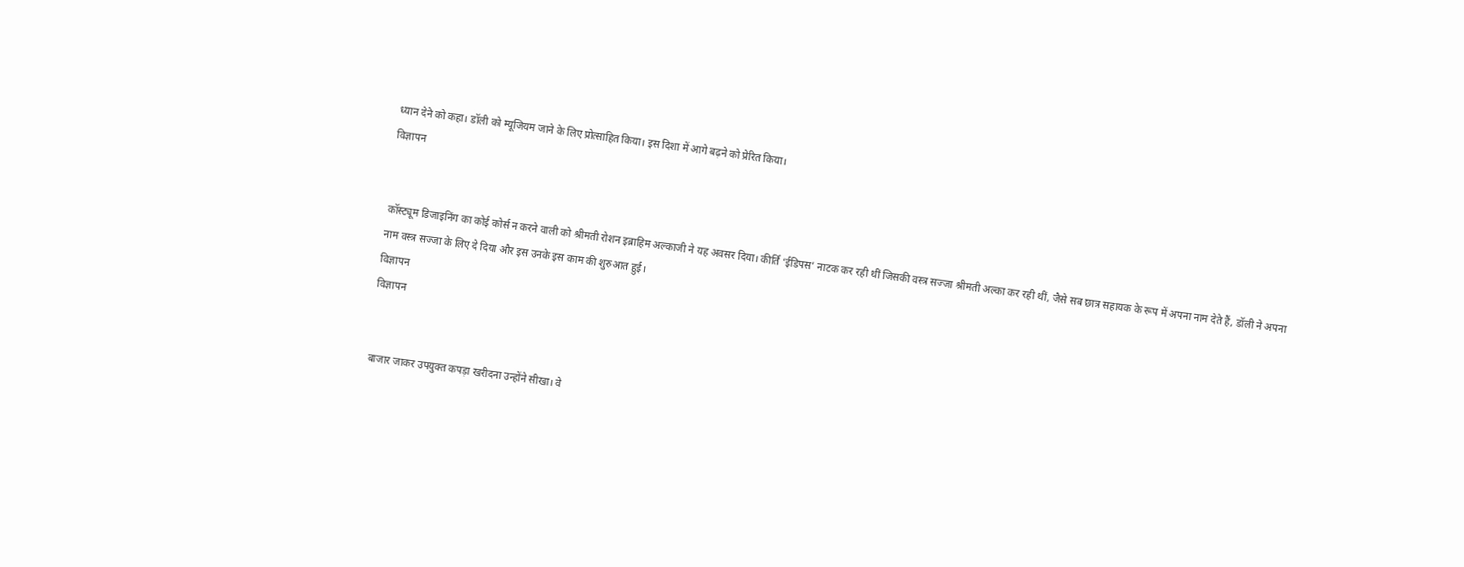ध्यान देने को कहा। डॉली को म्यूजियम जाने के लिए प्रोत्साहित किया। इस दिशा में आगे बढ़ने को प्रेरित किया।
विज्ञापन


कॉस्ट्यूम डिजाइनिंग का कोई कोर्स न करने वाली को श्रीमती रोशन इब्राहिम अल्काजी ने यह अवसर दिया। कीर्ति ‘ईडिपस’ नाटक कर रही थीं जिसकी वस्त्र सज्जा श्रीमती अल्का कर रही थीं, जैसे सब छात्र सहायक के रूप में अपना नाम देते हैं, डॉली ने अपना नाम वस्त्र सज्जा के लिए दे दिया और इस उनके इस काम की शुरुआत हुई।
विज्ञापन
विज्ञापन


बाजार जाकर उपयुक्त कपड़ा खरीदना उन्होंने सीखा। वे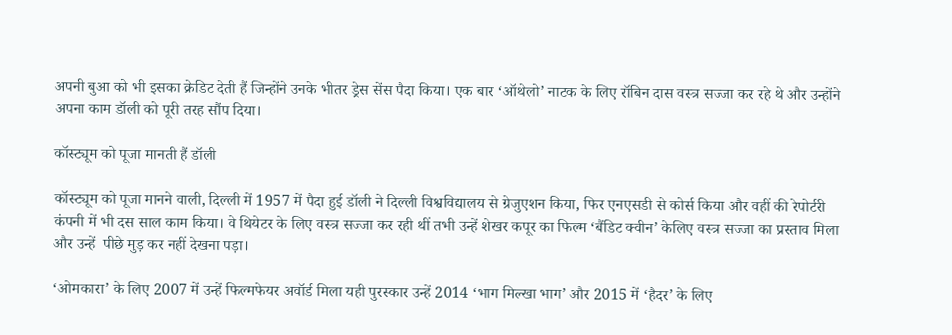अपनी बुआ को भी इसका क्रेडिट देती हैं जिन्होंने उनके भीतर ड्रेस सेंस पैदा किया। एक बार ‘ऑथेलो’ नाटक के लिए रॉबिन दास वस्त्र सज्जा कर रहे थे और उन्होंने अपना काम डॉली को पूरी तरह सौंप दिया।

कॉस्ट्यूम को पूजा मानती हैं डॉली

कॉस्ट्यूम को पूजा मानने वाली, दिल्ली में 1957 में पैदा हुई डॉली ने दिल्ली विश्वविद्यालय से ग्रेजुएशन किया, फिर एनएसडी से कोर्स किया और वहीं की रेपोर्टरी कंपनी में भी दस साल काम किया। वे थियेटर के लिए वस्त्र सज्जा कर रही थीं तभी उन्हें शेखर कपूर का फिल्म ‘बैंडिट क्वीन’ केलिए वस्त्र सज्जा का प्रस्ताव मिला और उन्हें  पीछे मुड़ कर नहीं देखना पड़ा।

‘ओमकारा’ के लिए 2007 में उन्हें फिल्मफेयर अवॉर्ड मिला यही पुरस्कार उन्हें 2014 ‘भाग मिल्खा भाग’ और 2015 में ‘हैदर’ के लिए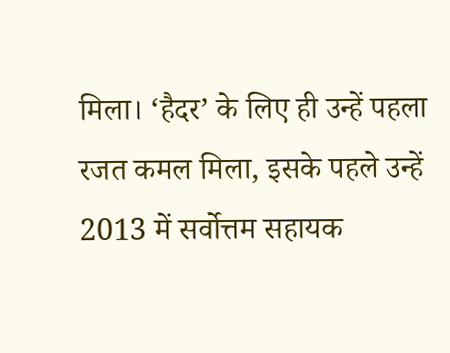मिला। ‘हैदर’ के लिए ही उन्हें पहला रजत कमल मिला, इसके पहले उन्हें 2013 में सर्वोत्तम सहायक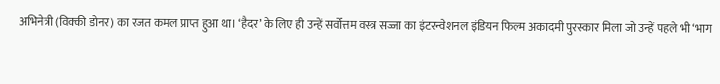अभिनेत्री (विक्की डोनर) का रजत कमल प्राप्त हुआ था। ‘हैदर’ के लिए ही उन्हें सर्वोत्तम वस्त्र सज्जा का इंटरन्वेशनल इंडियन फिल्म अकादमी पुरस्कार मिला जो उन्हें पहले भी ‘भाग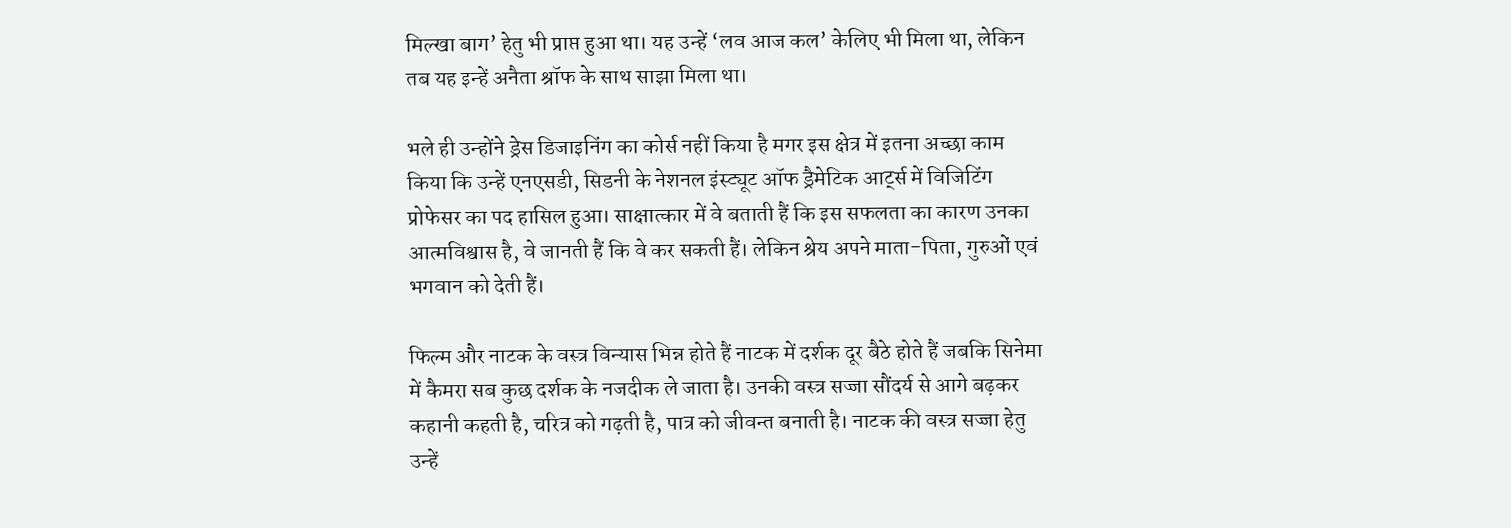मिल्खा बाग’ हेतु भी प्राप्त हुआ था। यह उन्हें ‘लव आज कल’ केलिए भी मिला था, लेकिन तब यह इन्हें अनैता श्रॉफ के साथ साझा मिला था।

भले ही उन्होंने ड्रेस डिजाइनिंग का कोर्स नहीं किया है मगर इस क्षेत्र में इतना अच्छा काम किया कि उन्हें एनएसडी, सिडनी के नेशनल इंस्ट्यूट ऑफ ड्रैमेटिक आर्ट्स में विजिटिंग प्रोफेसर का पद हासिल हुआ। साक्षात्कार में वे बताती हैं कि इस सफलता का कारण उनका आत्मविश्वास है, वे जानती हैं कि वे कर सकती हैं। लेकिन श्रेय अपने माता-पिता, गुरुओं एवं भगवान को देती हैं।

फिल्म और नाटक के वस्त्र विन्यास भिन्न होते हैं नाटक में दर्शक दूर बैठे होते हैं जबकि सिनेमा में कैमरा सब कुछ दर्शक के नजदीक ले जाता है। उनकी वस्त्र सज्जा सौंदर्य से आगे बढ़कर कहानी कहती है, चरित्र को गढ़ती है, पात्र को जीवन्त बनाती है। नाटक की वस्त्र सज्जा हेतु उन्हें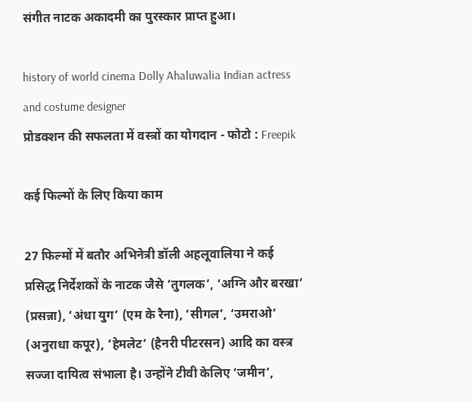संगीत नाटक अकादमी का पुरस्कार प्राप्त हुआ।

history of world cinema Dolly Ahaluwalia Indian actress and costume designer
प्रोडक्शन की सफलता में वस्त्रों का योगदान - फोटो : Freepik

कई फिल्मों के लिए किया काम

27 फिल्मों में बतौर अभिनेत्री डॉली अहलूवालिया ने कई प्रसिद्ध निर्देशकों के नाटक जैसे ‘तुगलक’, ‘अग्नि और बरखा’ (प्रसन्ना), ‘अंधा युग’ (एम के रैना), ‘सीगल’, ‘उमराओ’ (अनुराधा कपूर), ‘हेमलेट’ (हैनरी पीटरसन) आदि का वस्त्र सज्जा दायित्व संभाला है। उन्होंने टीवी केलिए ‘जमीन’,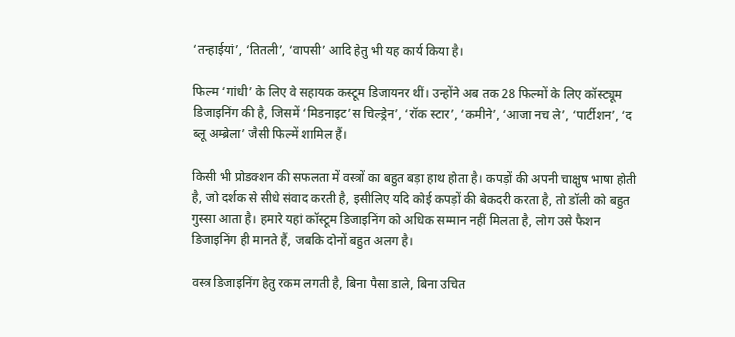‘तन्हाईयां’, ‘तितली’, ‘वापसी’ आदि हेतु भी यह कार्य किया है।

फिल्म ‘गांधी’ के लिए वे सहायक कस्टूम डिजायनर थीं। उन्होंने अब तक 28 फिल्मों के लिए कॉस्ट्यूम डिजाइनिंग की है, जिसमें ‘मिडनाइट’स चिल्ड्रेन’, ‘रॉक स्टार’, ‘कमीने’, ‘आजा नच ले’, ‘पार्टीशन’, ‘द ब्लू अम्ब्रेला’ जैसी फिल्में शामिल हैं।

किसी भी प्रोडक्शन की सफलता में वस्त्रों का बहुत बड़ा हाथ होता है। कपड़ों की अपनी चाक्षुष भाषा होती है, जो दर्शक से सीधे संवाद करती है, इसीलिए यदि कोई कपड़ों की बेकदरी करता है, तो डॉली को बहुत गुस्सा आता है। हमारे यहां कॉस्टूम डिजाइनिंग को अधिक सम्मान नहीं मिलता है, लोग उसे फैशन डिजाइनिंग ही मानते हैं, जबकि दोनों बहुत अलग है।

वस्त्र डिजाइनिंग हेतु रकम लगती है, बिना पैसा डाले, बिना उचित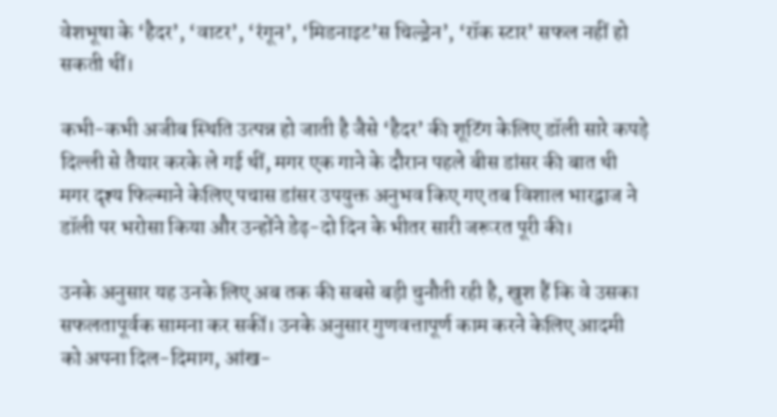वेशभूषा के ‘हैदर’, ‘वाटर’, ‘रंगून’, ‘मिडनाइट’स चिल्ड्रेन’, ‘रॉक स्टार’ सफल नहीं हो सकती थीं।

कभी-कभी अजीब स्थिति उत्पन्न हो जाती है जैसे ‘हैदर’ की शूटिंग केलिए डॉली सारे कपड़े दिल्ली से तैयार करके ले गई थीं, मगर एक गाने के दौरान पहले बीस डांसर की बात थी मगर दृश्य फिल्माने केलिए पचास डांसर उपयुक्त अनुभव किए गए तब विशाल भारद्वाज ने डॉली पर भरोसा किया और उन्होंने डेढ़-दो दिन के भीतर सारी जरूरत पूरी की।

उनके अनुसार यह उनके लिए अब तक की सबसे बड़ी चुनौती रही है, खुश हैं कि वे उसका सफलतापूर्वक सामना कर सकीं। उनके अनुसार गुणवत्तापूर्ण काम करने केलिए आदमी को अपना दिल-दिमाग, आंख-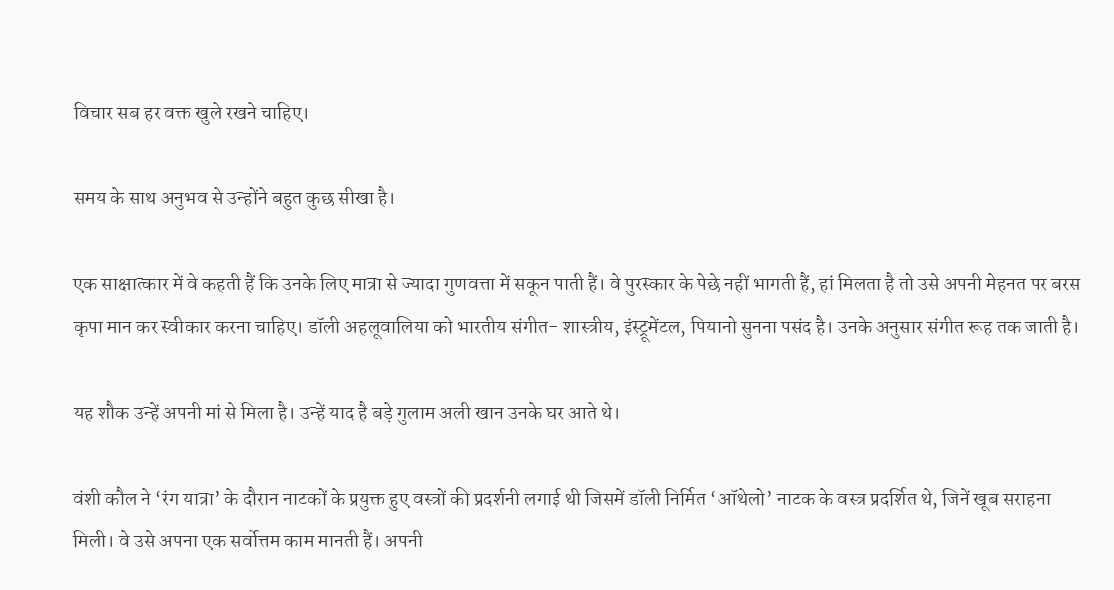विचार सब हर वक्त खुले रखने चाहिए।

समय के साथ अनुभव से उन्होंने बहुत कुछ सीखा है।

एक साक्षात्कार में वे कहती हैं कि उनके लिए मात्रा से ज्यादा गुणवत्ता में सकून पाती हैं। वे पुरस्कार के पेछे नहीं भागती हैं, हां मिलता है तो उसे अपनी मेहनत पर बरस कृपा मान कर स्वीकार करना चाहिए। डॉली अहलूवालिया को भारतीय संगीत- शास्त्रीय, इंस्ट्रूमेंटल, पियानो सुनना पसंद है। उनके अनुसार संगीत रूह तक जाती है।

यह शौक उन्हें अपनी मां से मिला है। उन्हें याद है बड़े गुलाम अली खान उनके घर आते थे।

वंशी कौल ने ‘रंग यात्रा’ के दौरान नाटकों के प्रयुक्त हुए वस्त्रों की प्रदर्शनी लगाई थी जिसमें डॉली निर्मित ‘ऑथेलो’ नाटक के वस्त्र प्रदर्शित थे, जिनें खूब सराहना मिली। वे उसे अपना एक सर्वोत्तम काम मानती हैं। अपनी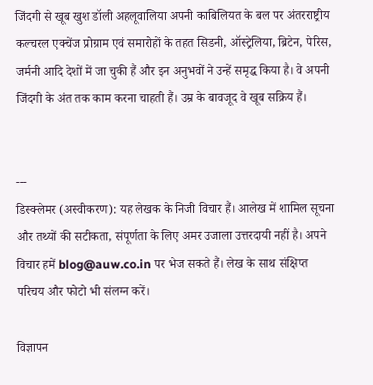जिंदगी से खूब खुश डॉली अहलूवालिया अपनी काबिलियत के बल पर अंतरराष्ट्रीय कल्चरल एक्चेंज प्रोग्राम एवं समारोहों के तहत सिडनी, ऑस्ट्रेलिया, ब्रिटेन, पेरिस, जर्मनी आदि देशों में जा चुकी हैं और इन अनुभवों ने उन्हें समृद्ध किया है। वे अपनी जिंदगी के अंत तक काम करना चाहती हैं। उम्र के बावजूद वे खूब सक्रिय हैं।


---
डिस्क्लेमर (अस्वीकरण): यह लेखक के निजी विचार हैं। आलेख में शामिल सूचना और तथ्यों की सटीकता, संपूर्णता के लिए अमर उजाला उत्तरदायी नहीं है। अपने विचार हमें blog@auw.co.in पर भेज सकते हैं। लेख के साथ संक्षिप्त परिचय और फोटो भी संलग्न करें।

विज्ञापन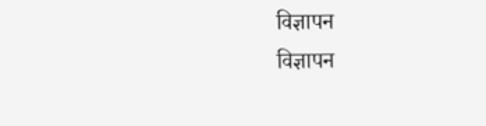विज्ञापन
विज्ञापन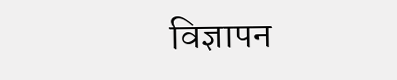विज्ञापन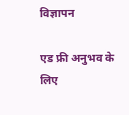विज्ञापन

एड फ्री अनुभव के लिए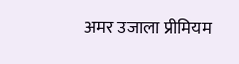अमर उजाला प्रीमियम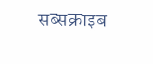सब्सक्राइब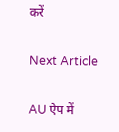करें

Next Article

AU ऐप में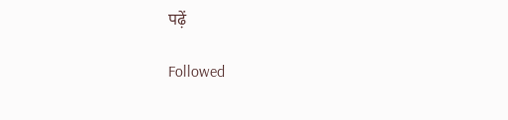पढ़ें

Followed